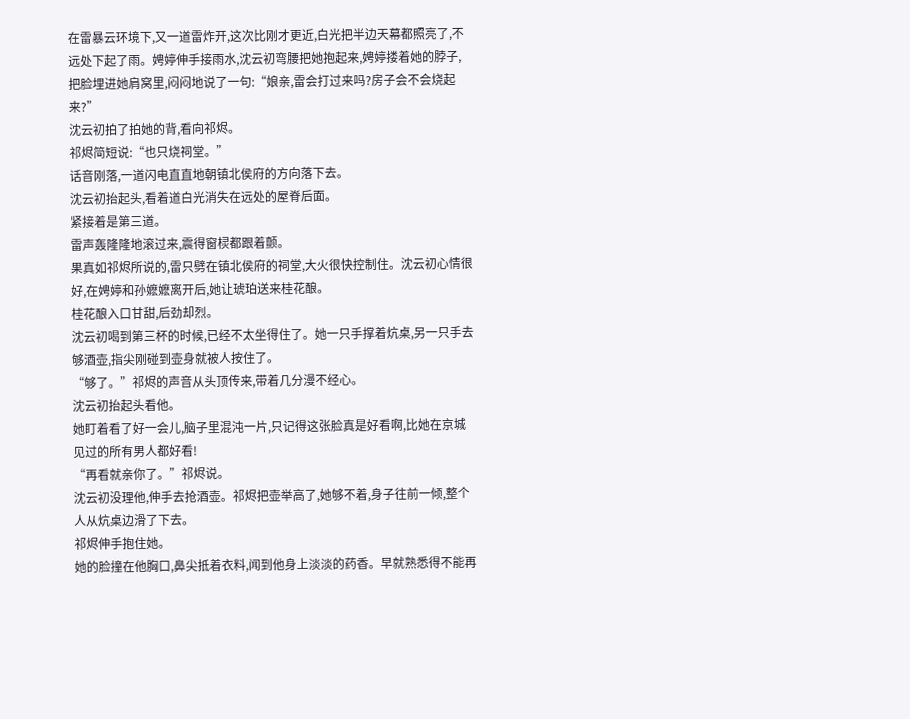在雷暴云环境下,又一道雷炸开,这次比刚才更近,白光把半边天幕都照亮了,不远处下起了雨。娉婷伸手接雨水,沈云初弯腰把她抱起来,娉婷搂着她的脖子,把脸埋进她肩窝里,闷闷地说了一句:“娘亲,雷会打过来吗?房子会不会烧起来?”
沈云初拍了拍她的背,看向祁烬。
祁烬简短说:“也只烧祠堂。”
话音刚落,一道闪电直直地朝镇北侯府的方向落下去。
沈云初抬起头,看着道白光消失在远处的屋脊后面。
紧接着是第三道。
雷声轰隆隆地滚过来,震得窗棂都跟着颤。
果真如祁烬所说的,雷只劈在镇北侯府的祠堂,大火很快控制住。沈云初心情很好,在娉婷和孙嬷嬷离开后,她让琥珀送来桂花酿。
桂花酿入口甘甜,后劲却烈。
沈云初喝到第三杯的时候,已经不太坐得住了。她一只手撑着炕桌,另一只手去够酒壶,指尖刚碰到壶身就被人按住了。
“够了。”祁烬的声音从头顶传来,带着几分漫不经心。
沈云初抬起头看他。
她盯着看了好一会儿,脑子里混沌一片,只记得这张脸真是好看啊,比她在京城见过的所有男人都好看!
“再看就亲你了。”祁烬说。
沈云初没理他,伸手去抢酒壶。祁烬把壶举高了,她够不着,身子往前一倾,整个人从炕桌边滑了下去。
祁烬伸手抱住她。
她的脸撞在他胸口,鼻尖抵着衣料,闻到他身上淡淡的药香。早就熟悉得不能再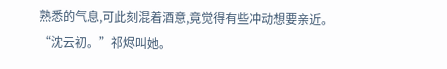熟悉的气息,可此刻混着酒意,竟觉得有些冲动想要亲近。
“沈云初。”祁烬叫她。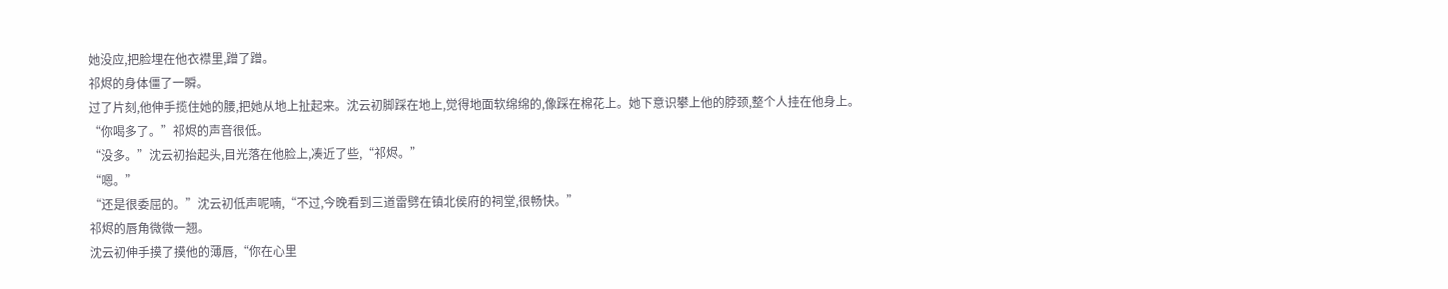她没应,把脸埋在他衣襟里,蹭了蹭。
祁烬的身体僵了一瞬。
过了片刻,他伸手揽住她的腰,把她从地上扯起来。沈云初脚踩在地上,觉得地面软绵绵的,像踩在棉花上。她下意识攀上他的脖颈,整个人挂在他身上。
“你喝多了。”祁烬的声音很低。
“没多。”沈云初抬起头,目光落在他脸上,凑近了些,“祁烬。”
“嗯。”
“还是很委屈的。”沈云初低声呢喃,“不过,今晚看到三道雷劈在镇北侯府的祠堂,很畅快。”
祁烬的唇角微微一翘。
沈云初伸手摸了摸他的薄唇,“你在心里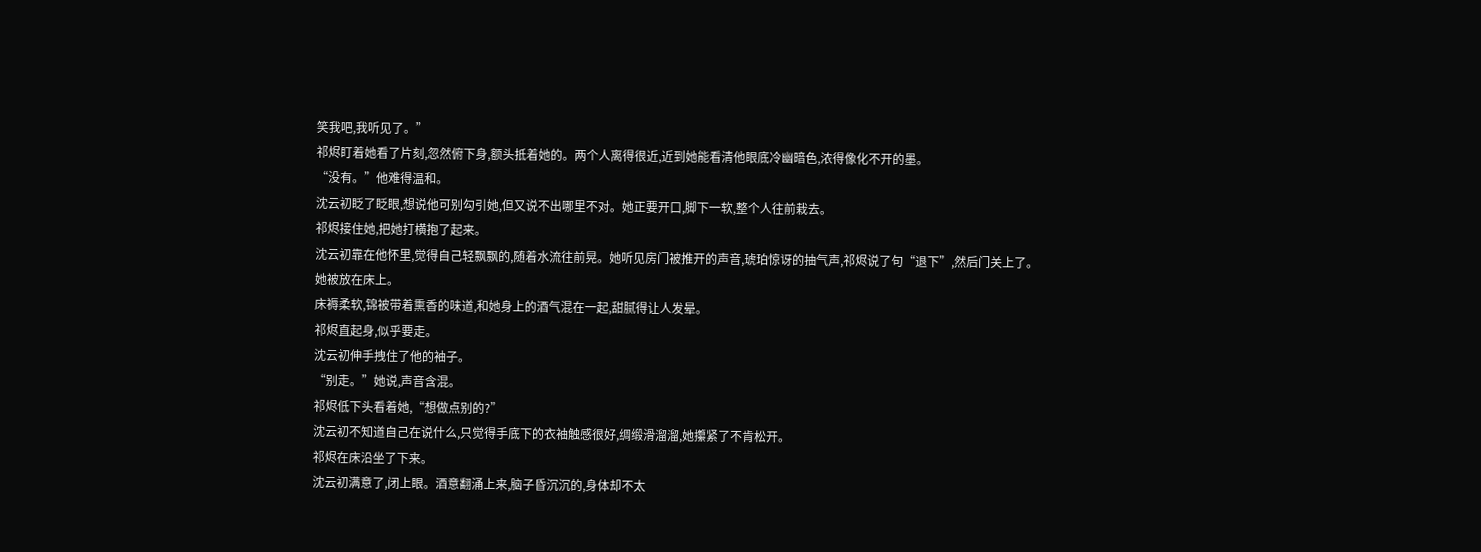笑我吧,我听见了。”
祁烬盯着她看了片刻,忽然俯下身,额头抵着她的。两个人离得很近,近到她能看清他眼底冷幽暗色,浓得像化不开的墨。
“没有。”他难得温和。
沈云初眨了眨眼,想说他可别勾引她,但又说不出哪里不对。她正要开口,脚下一软,整个人往前栽去。
祁烬接住她,把她打横抱了起来。
沈云初靠在他怀里,觉得自己轻飘飘的,随着水流往前晃。她听见房门被推开的声音,琥珀惊讶的抽气声,祁烬说了句“退下”,然后门关上了。
她被放在床上。
床褥柔软,锦被带着熏香的味道,和她身上的酒气混在一起,甜腻得让人发晕。
祁烬直起身,似乎要走。
沈云初伸手拽住了他的袖子。
“别走。”她说,声音含混。
祁烬低下头看着她,“想做点别的?”
沈云初不知道自己在说什么,只觉得手底下的衣袖触感很好,绸缎滑溜溜,她攥紧了不肯松开。
祁烬在床沿坐了下来。
沈云初满意了,闭上眼。酒意翻涌上来,脑子昏沉沉的,身体却不太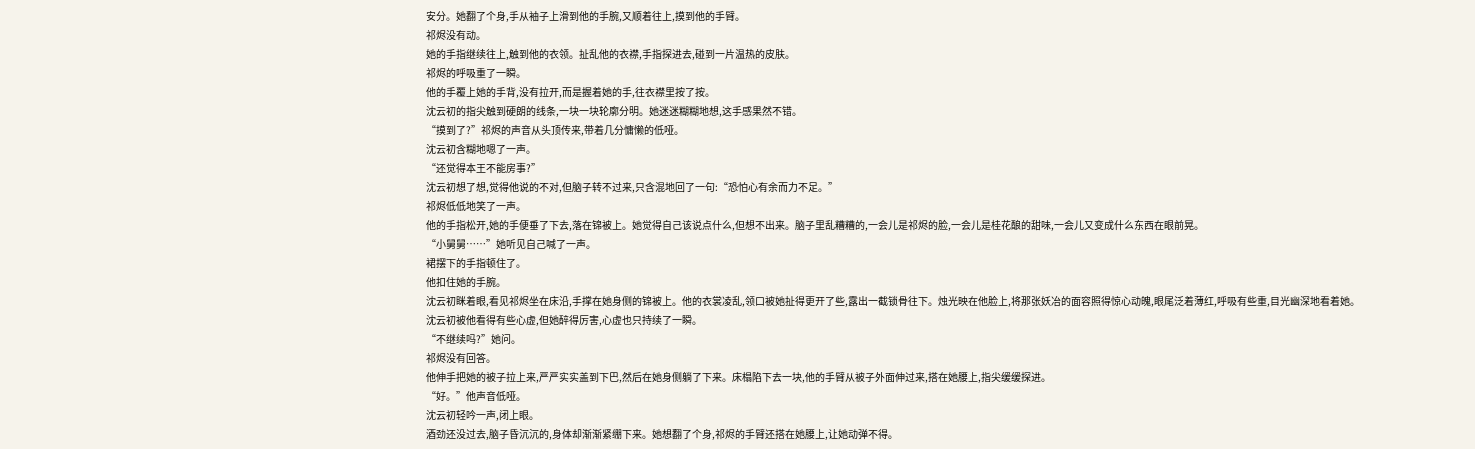安分。她翻了个身,手从袖子上滑到他的手腕,又顺着往上,摸到他的手臂。
祁烬没有动。
她的手指继续往上,触到他的衣领。扯乱他的衣襟,手指探进去,碰到一片温热的皮肤。
祁烬的呼吸重了一瞬。
他的手覆上她的手背,没有拉开,而是握着她的手,往衣襟里按了按。
沈云初的指尖触到硬朗的线条,一块一块轮廓分明。她迷迷糊糊地想,这手感果然不错。
“摸到了?”祁烬的声音从头顶传来,带着几分慵懒的低哑。
沈云初含糊地嗯了一声。
“还觉得本王不能房事?”
沈云初想了想,觉得他说的不对,但脑子转不过来,只含混地回了一句:“恐怕心有余而力不足。”
祁烬低低地笑了一声。
他的手指松开,她的手便垂了下去,落在锦被上。她觉得自己该说点什么,但想不出来。脑子里乱糟糟的,一会儿是祁烬的脸,一会儿是桂花酿的甜味,一会儿又变成什么东西在眼前晃。
“小舅舅……”她听见自己喊了一声。
裙摆下的手指顿住了。
他扣住她的手腕。
沈云初眯着眼,看见祁烬坐在床沿,手撑在她身侧的锦被上。他的衣裳凌乱,领口被她扯得更开了些,露出一截锁骨往下。烛光映在他脸上,将那张妖冶的面容照得惊心动魄,眼尾泛着薄红,呼吸有些重,目光幽深地看着她。
沈云初被他看得有些心虚,但她醉得厉害,心虚也只持续了一瞬。
“不继续吗?”她问。
祁烬没有回答。
他伸手把她的被子拉上来,严严实实盖到下巴,然后在她身侧躺了下来。床榻陷下去一块,他的手臂从被子外面伸过来,搭在她腰上,指尖缓缓探进。
“好。”他声音低哑。
沈云初轻吟一声,闭上眼。
酒劲还没过去,脑子昏沉沉的,身体却渐渐紧绷下来。她想翻了个身,祁烬的手臂还搭在她腰上,让她动弹不得。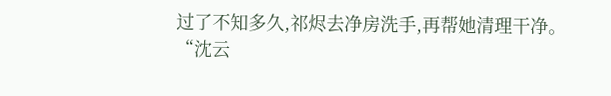过了不知多久,祁烬去净房洗手,再帮她清理干净。
“沈云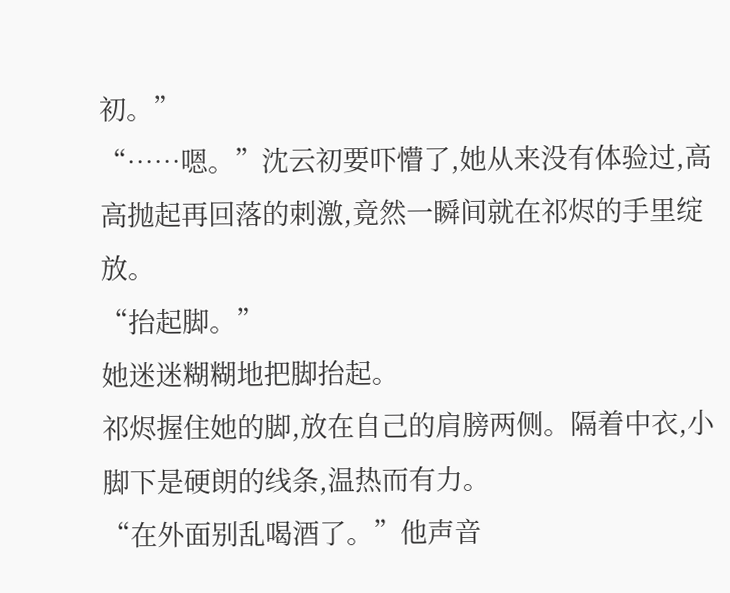初。”
“……嗯。”沈云初要吓懵了,她从来没有体验过,高高抛起再回落的刺激,竟然一瞬间就在祁烬的手里绽放。
“抬起脚。”
她迷迷糊糊地把脚抬起。
祁烬握住她的脚,放在自己的肩膀两侧。隔着中衣,小脚下是硬朗的线条,温热而有力。
“在外面别乱喝酒了。”他声音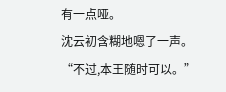有一点哑。
沈云初含糊地嗯了一声。
“不过,本王随时可以。”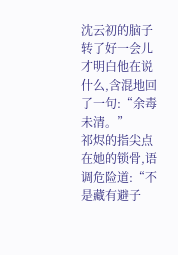沈云初的脑子转了好一会儿才明白他在说什么,含混地回了一句:“余毒未清。”
祁烬的指尖点在她的锁骨,语调危险道:“不是藏有避子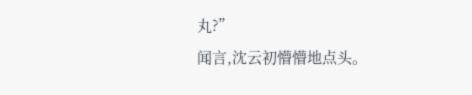丸?”
闻言,沈云初懵懵地点头。